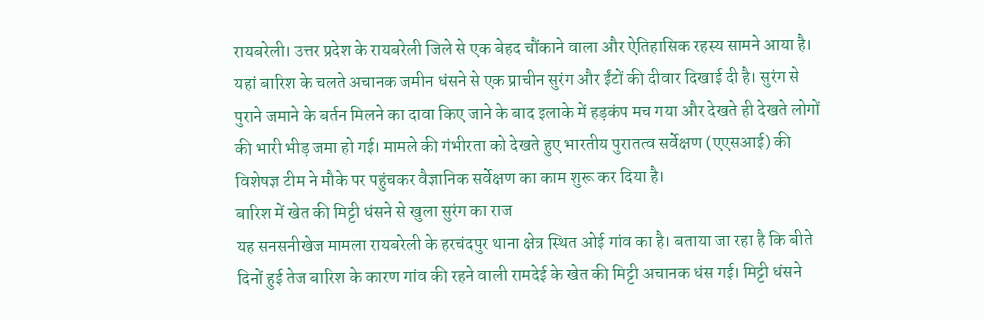रायबरेली। उत्तर प्रदेश के रायबरेली जिले से एक बेहद चौंकाने वाला और ऐतिहासिक रहस्य सामने आया है। यहां बारिश के चलते अचानक जमीन धंसने से एक प्राचीन सुरंग और ईंटों की दीवार दिखाई दी है। सुरंग से पुराने जमाने के बर्तन मिलने का दावा किए जाने के बाद इलाके में हड़कंप मच गया और देखते ही देखते लोगों की भारी भीड़ जमा हो गई। मामले की गंभीरता को देखते हुए भारतीय पुरातत्व सर्वेक्षण (एएसआई) की विशेषज्ञ टीम ने मौके पर पहुंचकर वैज्ञानिक सर्वेक्षण का काम शुरू कर दिया है।
बारिश में खेत की मिट्टी धंसने से खुला सुरंग का राज
यह सनसनीखेज मामला रायबरेली के हरचंदपुर थाना क्षेत्र स्थित ओई गांव का है। बताया जा रहा है कि बीते दिनों हुई तेज बारिश के कारण गांव की रहने वाली रामदेई के खेत की मिट्टी अचानक धंस गई। मिट्टी धंसने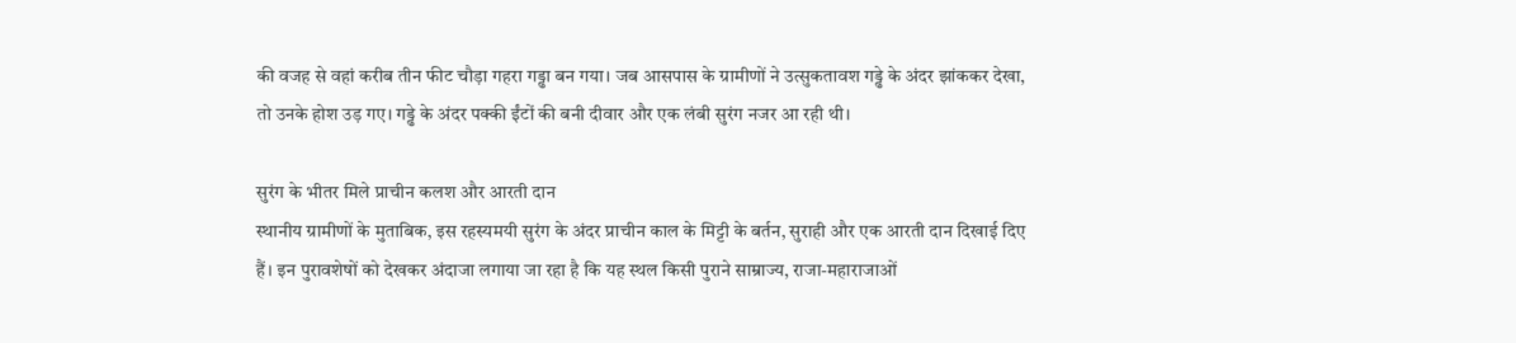की वजह से वहां करीब तीन फीट चौड़ा गहरा गड्ढा बन गया। जब आसपास के ग्रामीणों ने उत्सुकतावश गड्ढे के अंदर झांककर देखा, तो उनके होश उड़ गए। गड्ढे के अंदर पक्की ईंटों की बनी दीवार और एक लंबी सुरंग नजर आ रही थी।

सुरंग के भीतर मिले प्राचीन कलश और आरती दान
स्थानीय ग्रामीणों के मुताबिक, इस रहस्यमयी सुरंग के अंदर प्राचीन काल के मिट्टी के बर्तन, सुराही और एक आरती दान दिखाई दिए हैं। इन पुरावशेषों को देखकर अंदाजा लगाया जा रहा है कि यह स्थल किसी पुराने साम्राज्य, राजा-महाराजाओं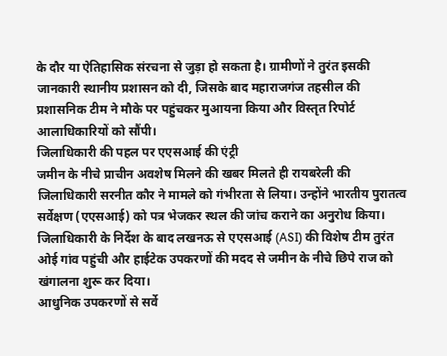के दौर या ऐतिहासिक संरचना से जुड़ा हो सकता है। ग्रामीणों ने तुरंत इसकी जानकारी स्थानीय प्रशासन को दी, जिसके बाद महाराजगंज तहसील की प्रशासनिक टीम ने मौके पर पहुंचकर मुआयना किया और विस्तृत रिपोर्ट आलाधिकारियों को सौंपी।
जिलाधिकारी की पहल पर एएसआई की एंट्री
जमीन के नीचे प्राचीन अवशेष मिलने की खबर मिलते ही रायबरेली की जिलाधिकारी सरनीत कौर ने मामले को गंभीरता से लिया। उन्होंने भारतीय पुरातत्व सर्वेक्षण (एएसआई) को पत्र भेजकर स्थल की जांच कराने का अनुरोध किया। जिलाधिकारी के निर्देश के बाद लखनऊ से एएसआई (ASI) की विशेष टीम तुरंत ओई गांव पहुंची और हाईटेक उपकरणों की मदद से जमीन के नीचे छिपे राज को खंगालना शुरू कर दिया।
आधुनिक उपकरणों से सर्वे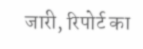जारी, रिपोर्ट का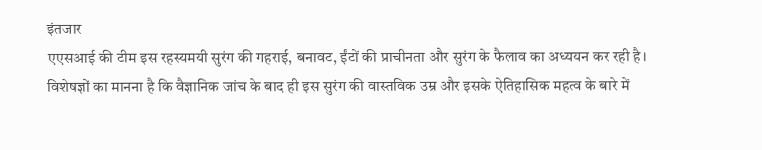इंतजार
एएसआई की टीम इस रहस्यमयी सुरंग की गहराई, बनावट, ईंटों की प्राचीनता और सुरंग के फैलाव का अध्ययन कर रही है। विशेषज्ञों का मानना है कि वैज्ञानिक जांच के बाद ही इस सुरंग की वास्तविक उम्र और इसके ऐतिहासिक महत्व के बारे में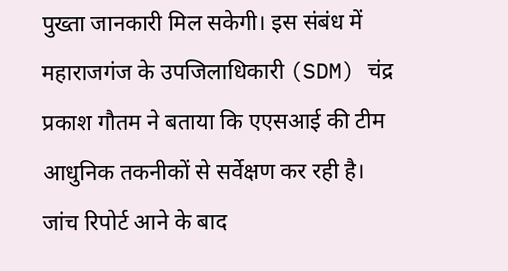पुख्ता जानकारी मिल सकेगी। इस संबंध में महाराजगंज के उपजिलाधिकारी (SDM) चंद्र प्रकाश गौतम ने बताया कि एएसआई की टीम आधुनिक तकनीकों से सर्वेक्षण कर रही है। जांच रिपोर्ट आने के बाद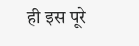ही इस पूरे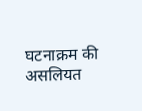घटनाक्रम की असलियत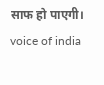साफ हो पाएगी।
voice of india